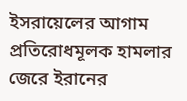ইসরায়েলের আগাম প্রতিরোধমূলক হামলার জেরে ইরানের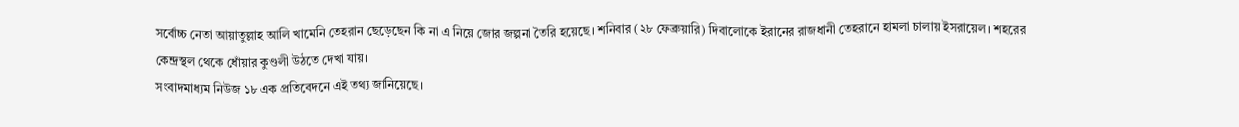সর্বোচ্চ নেতা আয়াতুল্লাহ আলি খামেনি তেহরান ছেড়েছেন কি না এ নিয়ে জোর জল্পনা তৈরি হয়েছে। শনিবার (২৮ ফেব্রুয়ারি) দিবালোকে ইরানের রাজধানী তেহরানে হামলা চালায় ইসরায়েল। শহরের কেন্দ্রস্থল থেকে ধোঁয়ার কুণ্ডলী উঠতে দেখা যায়।
সংবাদমাধ্যম নিউজ ১৮ এক প্রতিবেদনে এই তথ্য জানিয়েছে।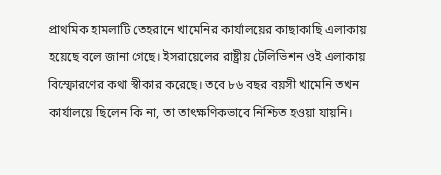প্রাথমিক হামলাটি তেহরানে খামেনির কার্যালয়ের কাছাকাছি এলাকায় হয়েছে বলে জানা গেছে। ইসরায়েলের রাষ্ট্রীয় টেলিভিশন ওই এলাকায় বিস্ফোরণের কথা স্বীকার করেছে। তবে ৮৬ বছর বয়সী খামেনি তখন কার্যালয়ে ছিলেন কি না, তা তাৎক্ষণিকভাবে নিশ্চিত হওয়া যায়নি।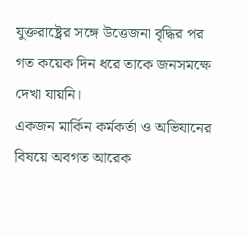যুক্তরাষ্ট্রের সঙ্গে উত্তেজনা বৃদ্ধির পর গত কয়েক দিন ধরে তাকে জনসমক্ষে দেখা যায়নি।
একজন মার্কিন কর্মকর্তা ও অভিযানের বিষয়ে অবগত আরেক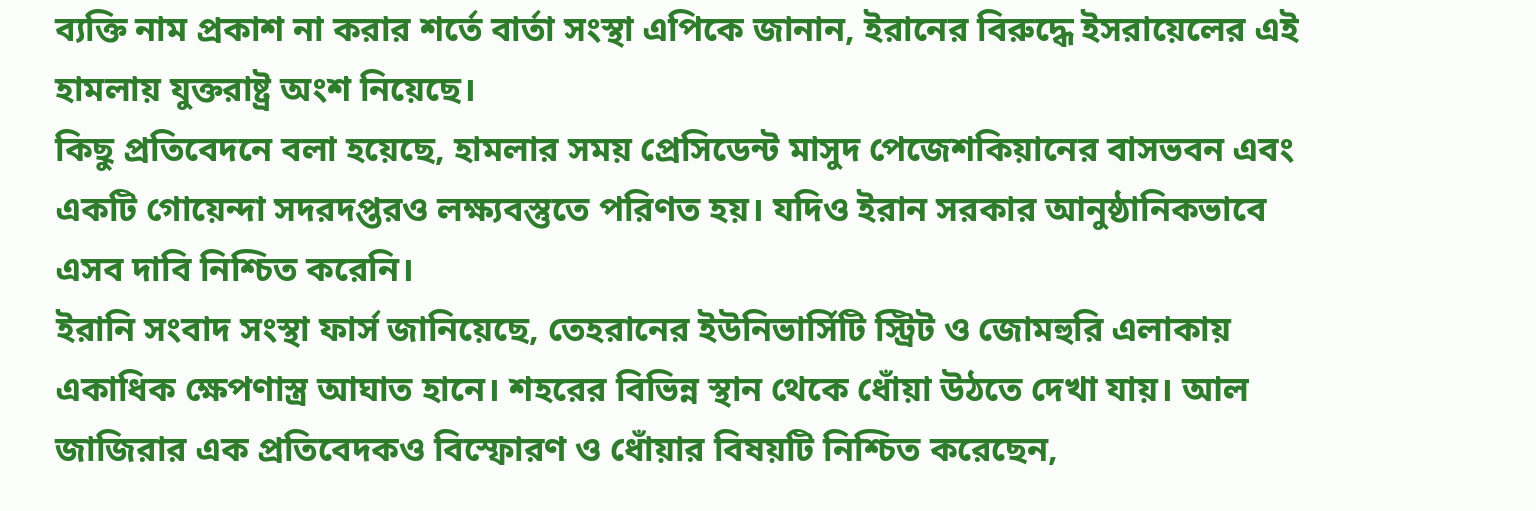ব্যক্তি নাম প্রকাশ না করার শর্তে বার্তা সংস্থা এপিকে জানান, ইরানের বিরুদ্ধে ইসরায়েলের এই হামলায় যুক্তরাষ্ট্র অংশ নিয়েছে।
কিছু প্রতিবেদনে বলা হয়েছে, হামলার সময় প্রেসিডেন্ট মাসুদ পেজেশকিয়ানের বাসভবন এবং একটি গোয়েন্দা সদরদপ্তরও লক্ষ্যবস্তুতে পরিণত হয়। যদিও ইরান সরকার আনুষ্ঠানিকভাবে এসব দাবি নিশ্চিত করেনি।
ইরানি সংবাদ সংস্থা ফার্স জানিয়েছে, তেহরানের ইউনিভার্সিটি স্ট্রিট ও জোমহুরি এলাকায় একাধিক ক্ষেপণাস্ত্র আঘাত হানে। শহরের বিভিন্ন স্থান থেকে ধোঁয়া উঠতে দেখা যায়। আল জাজিরার এক প্রতিবেদকও বিস্ফোরণ ও ধোঁয়ার বিষয়টি নিশ্চিত করেছেন,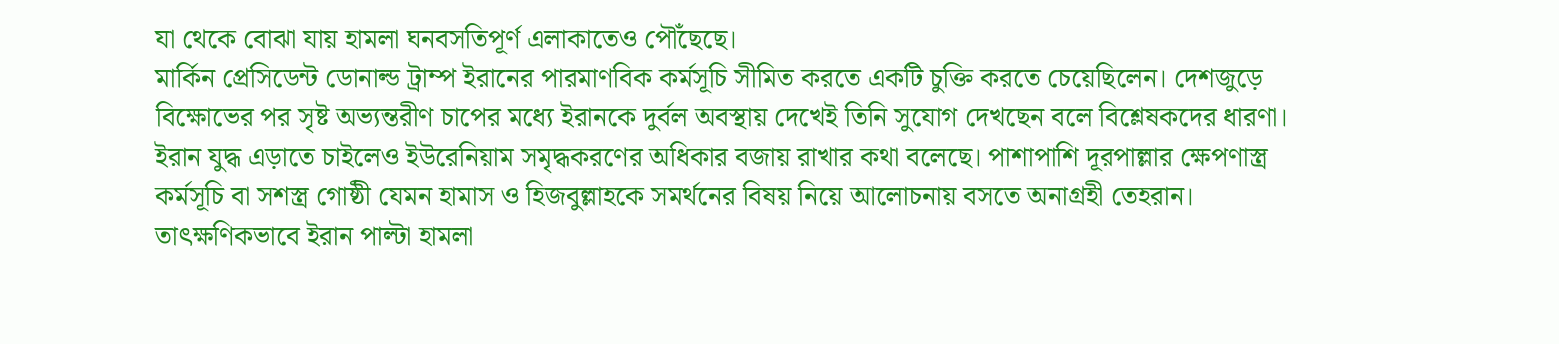যা থেকে বোঝা যায় হামলা ঘনবসতিপূর্ণ এলাকাতেও পৌঁছেছে।
মার্কিন প্রেসিডেন্ট ডোনাল্ড ট্রাম্প ইরানের পারমাণবিক কর্মসূচি সীমিত করতে একটি চুক্তি করতে চেয়েছিলেন। দেশজুড়ে বিক্ষোভের পর সৃষ্ট অভ্যন্তরীণ চাপের মধ্যে ইরানকে দুর্বল অবস্থায় দেখেই তিনি সুযোগ দেখছেন বলে বিশ্লেষকদের ধারণা।
ইরান যুদ্ধ এড়াতে চাইলেও ইউরেনিয়াম সমৃদ্ধকরণের অধিকার বজায় রাখার কথা বলেছে। পাশাপাশি দূরপাল্লার ক্ষেপণাস্ত্র কর্মসূচি বা সশস্ত্র গোষ্ঠী যেমন হামাস ও হিজবুল্লাহকে সমর্থনের বিষয় নিয়ে আলোচনায় বসতে অনাগ্রহী তেহরান।
তাৎক্ষণিকভাবে ইরান পাল্টা হামলা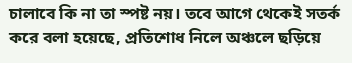চালাবে কি না তা স্পষ্ট নয়। তবে আগে থেকেই সতর্ক করে বলা হয়েছে, প্রতিশোধ নিলে অঞ্চলে ছড়িয়ে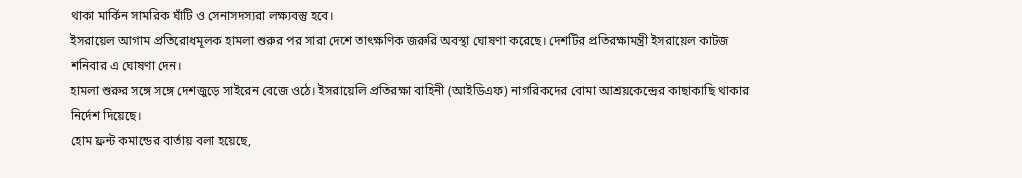থাকা মার্কিন সামরিক ঘাঁটি ও সেনাসদস্যরা লক্ষ্যবস্তু হবে।
ইসরায়েল আগাম প্রতিরোধমূলক হামলা শুরুর পর সারা দেশে তাৎক্ষণিক জরুরি অবস্থা ঘোষণা করেছে। দেশটির প্রতিরক্ষামন্ত্রী ইসরায়েল কাটজ শনিবার এ ঘোষণা দেন।
হামলা শুরুর সঙ্গে সঙ্গে দেশজুড়ে সাইরেন বেজে ওঠে। ইসরায়েলি প্রতিরক্ষা বাহিনী (আইডিএফ) নাগরিকদের বোমা আশ্রয়কেন্দ্রের কাছাকাছি থাকার নির্দেশ দিয়েছে।
হোম ফ্রন্ট কমান্ডের বার্তায় বলা হয়েছে,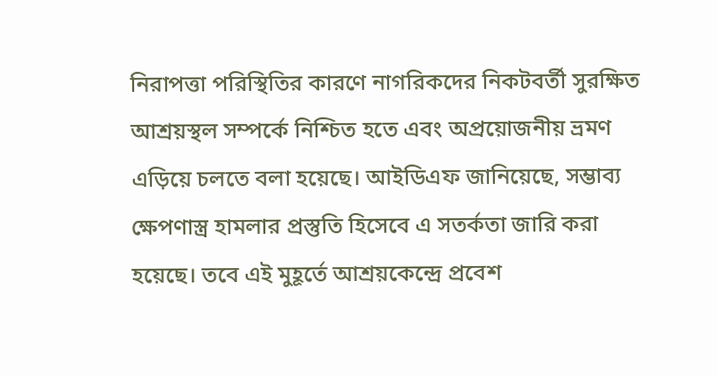নিরাপত্তা পরিস্থিতির কারণে নাগরিকদের নিকটবর্তী সুরক্ষিত আশ্রয়স্থল সম্পর্কে নিশ্চিত হতে এবং অপ্রয়োজনীয় ভ্রমণ এড়িয়ে চলতে বলা হয়েছে। আইডিএফ জানিয়েছে, সম্ভাব্য ক্ষেপণাস্ত্র হামলার প্রস্তুতি হিসেবে এ সতর্কতা জারি করা হয়েছে। তবে এই মুহূর্তে আশ্রয়কেন্দ্রে প্রবেশ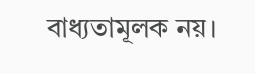বাধ্যতামূলক নয়।